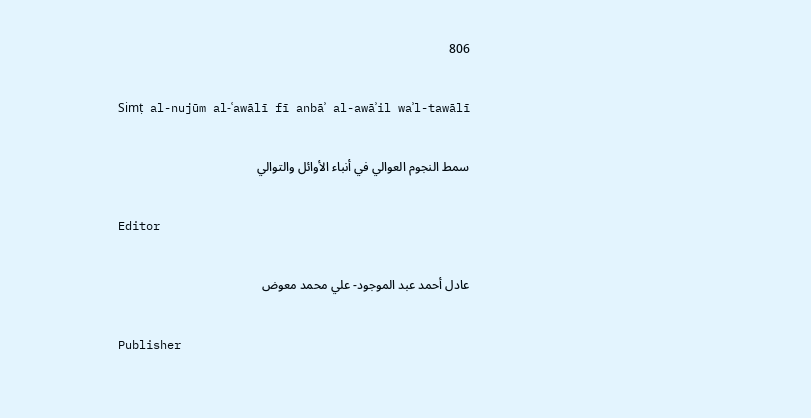806

Simṭ al-nujūm al-ʿawālī fī anbāʾ al-awāʾil waʾl-tawālī

سمط النجوم العوالي في أنباء الأوائل والتوالي

Editor

عادل أحمد عبد الموجود- علي محمد معوض

Publisher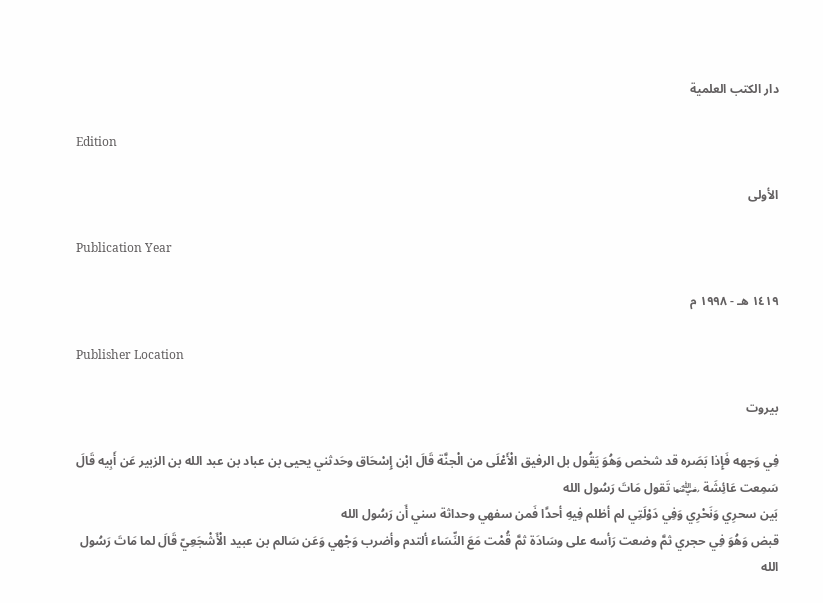دار الكتب العلمية

Edition

الأولى

Publication Year

١٤١٩ هـ - ١٩٩٨ م

Publisher Location

بيروت

فِي وَجهه فَإِذا بَصَره قد شخص وَهُوَ يَقُول بل الرفيق الْأَعْلَى من الْجنَّة قَالَ ابْن إِسْحَاق وحَدثني يحيى بن عباد بن عبد الله بن الزبير عَن أَبِيه قَالَ سَمِعت عَائِشَة ﵂ تَقول مَاتَ رَسُول الله
بَين سحرِي وَنَحْرِي وَفِي دَوْلَتِي لم أظلم فِيهِ أحدًَا فَمن سفهي وحداثة سني أَن رَسُول الله
قبض وَهُوَ فِي حجري ثمَّ وضعت رَأسه على وسَادَة ثمَّ قُمْت مَعَ النِّسَاء ألتدم وأضرب وَجْهي وَعَن سَالم بن عبيد الْأَشْجَعِيّ قَالَ لما مَاتَ رَسُول الله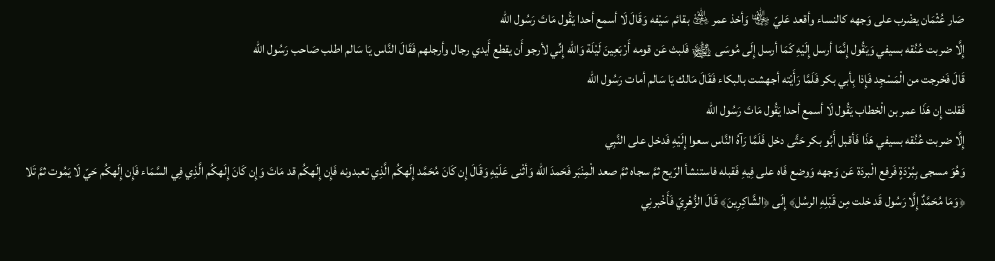صَار عُثْمَان يضْرب على وَجهه كالنساء وأقعد عَليّ ﵄ وَأخذ عمر ﵁ بقائم سَيْفه وَقَالَ لَا أسمع أحدا يَقُول مَاتَ رَسُول الله
إِلَّا ضربت عُنُقه بسيفي وَيَقُول إِنَّمَا أرسل إِلَيْهِ كَمَا أرسل إِلَى مُوسَى ﵊ فَلبث عَن قومه أَرْبَعِينَ لَيْلَة وَالله إِنِّي لأرجو أَن يقطع أَيدي رجال وأرجلهم فَقَالَ النَّاس يَا سَالم اطلب صَاحب رَسُول الله
قَالَ فَخرجت من الْمَسْجِد فَإِذا بِأبي بكر فَلَمَّا رَأَيْته أجهشت بالبكاء فَقَالَ مَالك يَا سَالم أمات رَسُول الله
فَقلت إِن هَذَا عمر بن الْخطاب يَقُول لَا أسمع أحدا يَقُول مَاتَ رَسُول الله
إِلَّا ضربت عُنُقه بسيفي هَذَا فَأقبل أَبُو بكر حَتَّى دخل فَلَمَّا رَآهُ النَّاس سعوا إِلَيْهِ فَدخل على النَّبِي
وَهُوَ مسجى بِبُرْدَةٍ فَرفع الْبردَة عَن وَجهه وَوضع فَاه على فِيهِ فَقبله فاستنشأ الرّيح ثمَّ سجاه ثمَّ صعد الْمِنْبَر فَحَمدَ الله وَأثْنى عَلَيْهِ وَقَالَ إِن كَانَ مُحَمَّد إِلَهكُم الَّذِي تعبدونه فَإِن إِلَهكُم قد مَاتَ وَإِن كَانَ إِلَهكُم الَّذِي فِي السَّمَاء فَإِن إِلَهكُم حَيّ لَا يَمُوت ثمَّ تَلا ﴿وَمَا مُحَمَّدٌ إِلَّا رَسُول قَد خلت مِن قَبْلِهِ الرسُل﴾ إِلَى ﴿الشَّاكِرِينَ﴾ قَالَ الزُّهْرِيّ فَأَخْبرنِي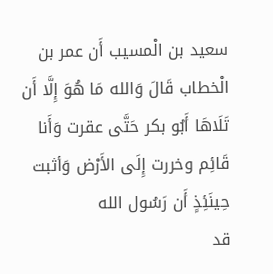سعيد بن الْمسيب أَن عمر بن الْخطاب قَالَ وَالله مَا هُوَ إِلَّا أَن تَلَاهَا أَبُو بكر حَتَّى عقرت وَأَنا قَائِم وخررت إِلَى الأَرْض وَأثبت حِينَئِذٍ أَن رَسُول الله
قد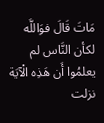مَاتَ قَالَ فوَاللَّه لكأن النَّاس لم يعلمُوا أَن هَذِه الْآيَة نزلت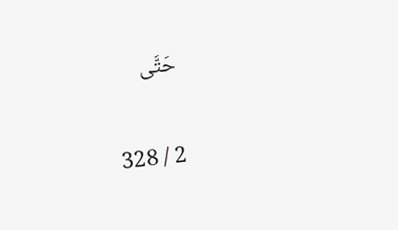حَتَّى

2 / 328